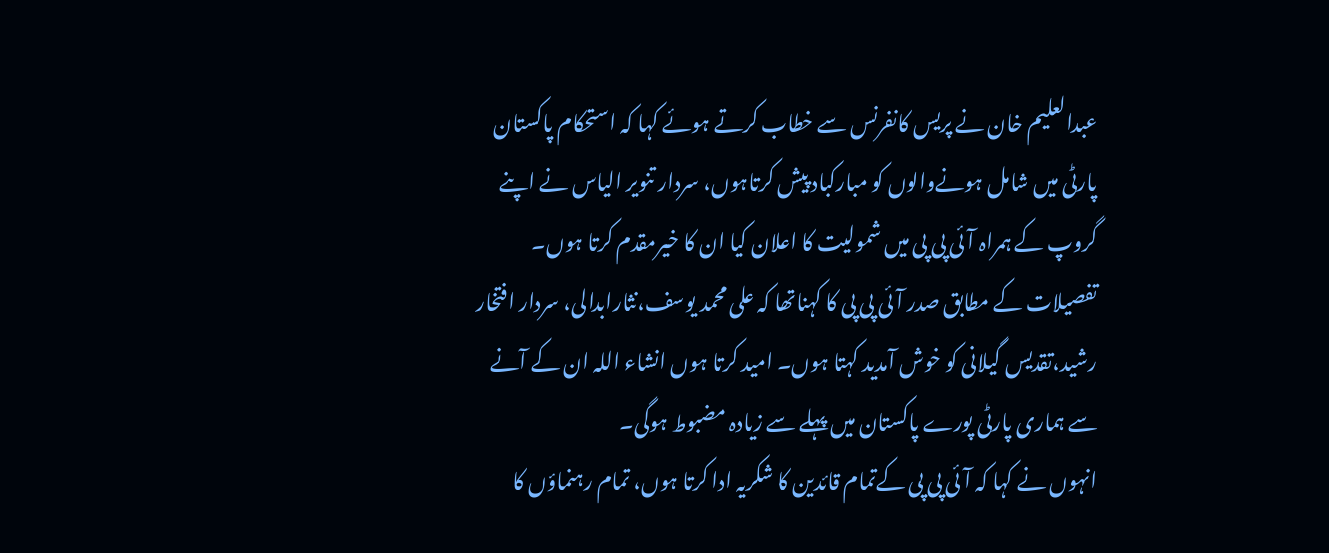عبدالعلیم خان نے پریس کانفرنس سے خطاب کرتے ہوئے کہا کہ استحکام پاکستان پارٹی میں شامل ہونےوالوں کو مبارکباد پیش کرتاہوں، سردار تنویر الیاس نے اپنے گروپ کے ہمراہ آئی پی پی میں شمولیت کا اعلان کیا ان کا خیرمقدم کرتا ہوں۔
تفصیلات کے مطابق صدر آئی پی پی کا کہناتھا کہ علی محمد یوسف،نثارابدالی، سردار افتخار رشید،تقدیس گیلانی کو خوش آمدید کہتا ہوں۔ امید کرتا ہوں انشاء اللہ ان کے آنے سے ہماری پارٹی پورے پاکستان میں پہلے سے زیادہ مضبوط ہوگی۔
انہوں نے کہا کہ آئی پی پی کےتمام قائدین کا شکریہ ادا کرتا ہوں، تمام رہنماؤں کا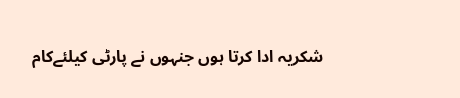شکریہ ادا کرتا ہوں جنہوں نے پارٹی کیلئےکام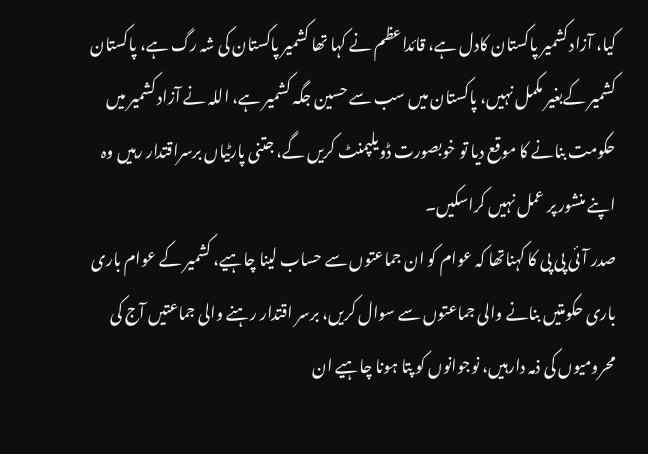کیا، آزاد کشمیر پاکستان کادل ہے، قائداعظم نے کہا تھا کشمیر پاکستان کی شہ رگ ہے، پاکستان کشمیر کےبغیر مکمل نہیں، پاکستان میں سب سے حسین جگہ کشمیر ہے، اللہ نے آزاد کشمیر میں حکومت بنانے کا موقع دیا تو خوبصورت ڈویلپمنٹ کریں گے، جتنی پارٹیاں برسراقتدار رہیں وہ اپنے منشور پر عمل نہیں کراسکیں۔
صدر آئی پی پی کا کہناتھا کہ عوام کو ان جماعتوں سے حساب لینا چاہیے، کشمیر کے عوام باری باری حکومتیں بنانے والی جماعتوں سے سوال کریں، برسر اقتدار رہنے والی جماعتیں آج کی محرومیوں کی ذمہ دارہیں، نوجوانوں کو پتا ہونا چاہیے ان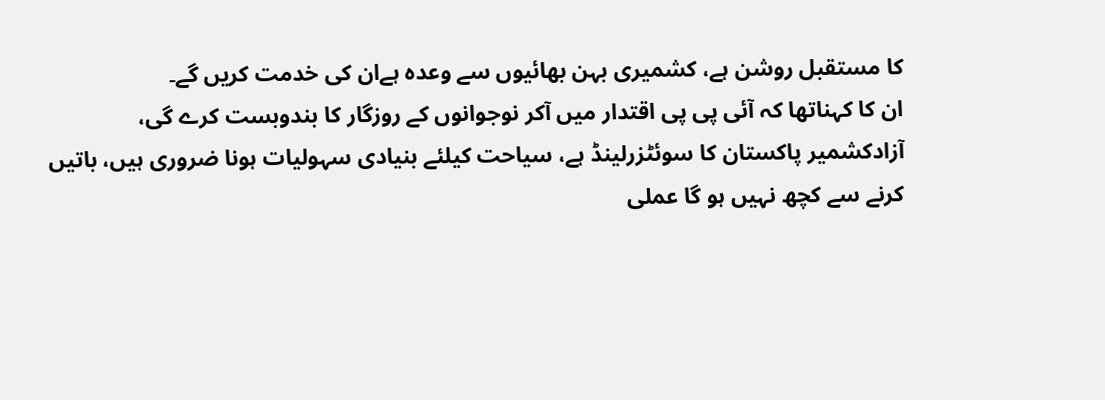کا مستقبل روشن ہے، کشمیری بہن بھائیوں سے وعدہ ہےان کی خدمت کریں گے۔
ان کا کہناتھا کہ آئی پی پی اقتدار میں آکر نوجوانوں کے روزگار کا بندوبست کرے گی، آزادکشمیر پاکستان کا سوئٹزرلینڈ ہے، سیاحت کیلئے بنیادی سہولیات ہونا ضروری ہیں، باتیں کرنے سے کچھ نہیں ہو گا عملی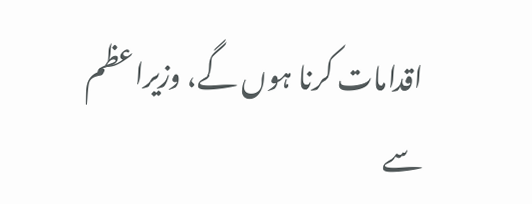اقدامات کرنا ہوں گے، وزیراعظم سے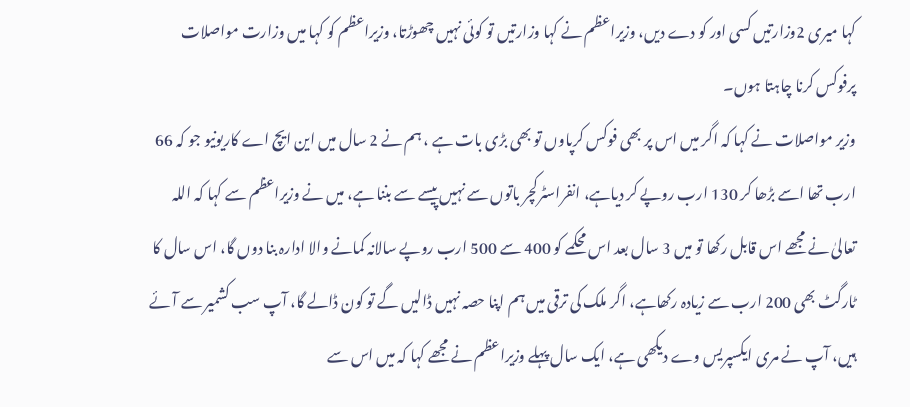کہا میری 2وزارتیں کسی اور کو دے دیں، وزیراعظم نے کہا وزارتیں تو کوئی نہیں چھوڑتا، وزیراعظم کو کہا میں وزارت مواصلات پرفوکس کرنا چاہتا ہوں۔
وزیر مواصلات نے کہا کہ اگر میں اس پر بھی فوکس کرپاوں تو بھی بڑی بات ہے ، ہم نے 2 سال میں این ایچ اے کاریونیو جو کہ 66 ارب تھا اسے بڑھا کر 130 ارب روپے کر دیاہے، انفراسٹرکچر باتوں سے نہیں پیسے سے بننا ہے، میں نے وزیراعظم سے کہا کہ اللہ تعالیٰ نے مجھے اس قابل رکھا تو میں 3 سال بعد اس محکمے کو 400 سے 500 ارب روپے سالانہ کمانے والا ادارہ بنا دوں گا، اس سال کا ٹارگٹ بھی 200 ارب سے زیادہ رکھاہے، اگر ملک کی ترقی میں ہم اپنا حصہ نہیں ڈالیں گے تو کون ڈالے گا، آپ سب کشمیر سے آئے ہیں، آپ نے مری ایکسپریس وے دیکھی ہے، ایک سال پہلے وزیراعظم نے مجھے کہا کہ میں اس سے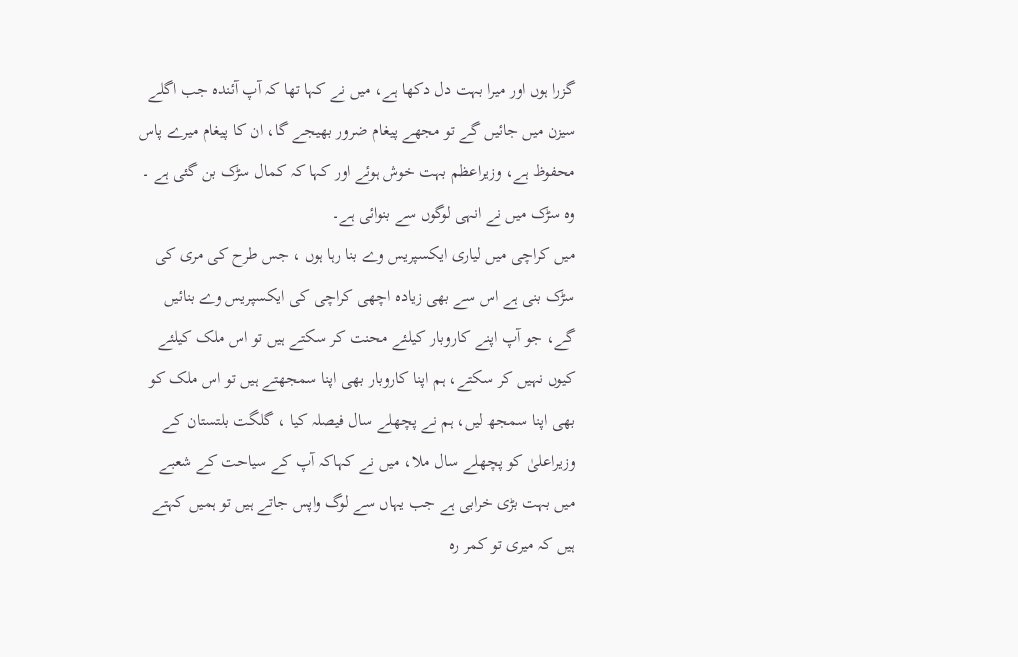گزرا ہوں اور میرا بہت دل دکھا ہے، میں نے کہا تھا کہ آپ آئندہ جب اگلے سیزن میں جائیں گے تو مجھے پیغام ضرور بھیجے گا، ان کا پیغام میرے پاس محفوظ ہے، وزیراعظم بہت خوش ہوئے اور کہا کہ کمال سڑک بن گئی ہے ۔ وہ سڑک میں نے انہی لوگوں سے بنوائی ہے۔
میں کراچی میں لیاری ایکسپریس وے بنا رہا ہوں ، جس طرح کی مری کی سڑک بنی ہے اس سے بھی زیادہ اچھی کراچی کی ایکسپریس وے بنائیں گے، جو آپ اپنے کاروبار کیلئے محنت کر سکتے ہیں تو اس ملک کیلئے کیوں نہیں کر سکتے، ہم اپنا کاروبار بھی اپنا سمجھتے ہیں تو اس ملک کو بھی اپنا سمجھ لیں، ہم نے پچھلے سال فیصلہ کیا ، گلگت بلتستان کے وزیراعلیٰ کو پچھلے سال ملا، میں نے کہاکہ آپ کے سیاحت کے شعبے میں بہت بڑی خرابی ہے جب یہاں سے لوگ واپس جاتے ہیں تو ہمیں کہتے ہیں کہ میری تو کمر رہ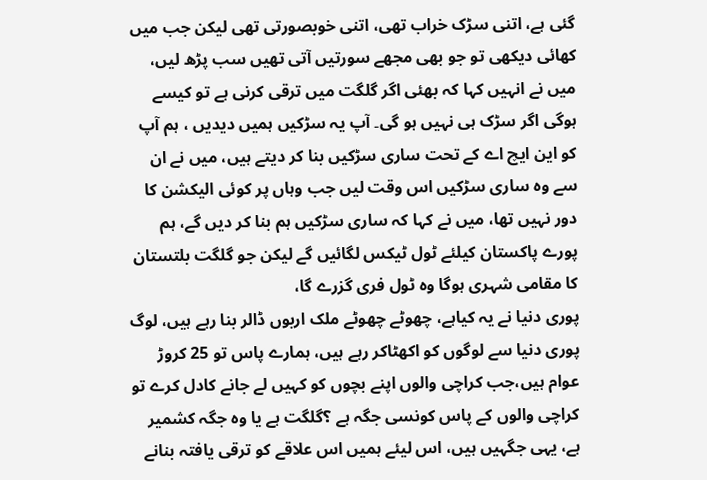گئی ہے، اتنی سڑک خراب تھی، اتنی خوبصورتی تھی لیکن جب میں کھائی دیکھی تو جو بھی مجھے سورتیں آتی تھیں سب پڑھ لیں، میں نے انہیں کہا کہ بھئی اگر گلگت میں ترقی کرنی ہے تو کیسے ہوگی اگر سڑک ہی نہیں ہو گی۔ آپ یہ سڑکیں ہمیں دیدیں ، ہم آپ کو این ایچ اے کے تحت ساری سڑکیں بنا کر دیتے ہیں، میں نے ان سے وہ ساری سڑکیں اس وقت لیں جب وہاں پر کوئی الیکشن کا دور نہیں تھا، میں نے کہا کہ ساری سڑکیں ہم بنا کر دیں گے، ہم پورے پاکستان کیلئے ٹول ٹیکس لگائیں گے لیکن جو گلگت بلتستان کا مقامی شہری ہوگا وہ ٹول فری گزرے گا،
پوری دنیا نے یہ کیاہے، چھوٹے چھوٹے ملک اربوں ڈالر بنا رہے ہیں، لوگ پوری دنیا سے لوگوں کو اکھٹاکر رہے ہیں، ہمارے پاس تو 25 کروڑ عوام ہیں،جب کراچی والوں اپنے بچوں کو کہیں لے جانے کادل کرے تو کراچی والوں کے پاس کونسی جگہ ہے ؟گلگت ہے یا وہ جگہ کشمیر ہے، یہی جگہیں ہیں، اس لیئے ہمیں اس علاقے کو ترقی یافتہ بنانے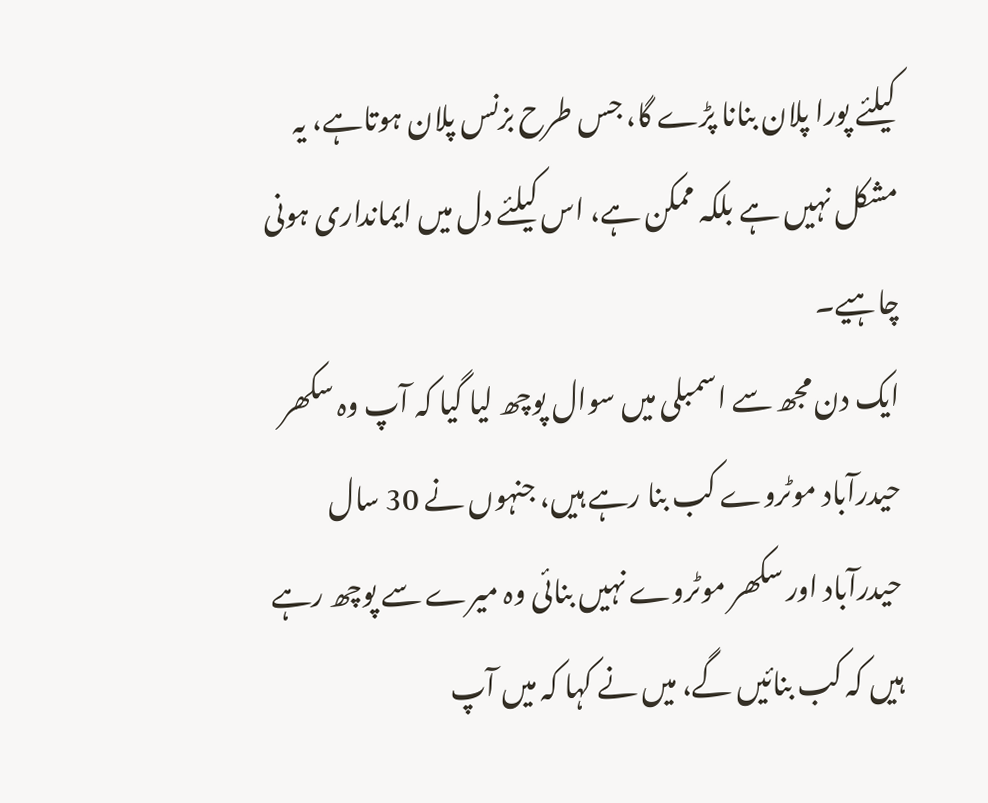کیلئے پورا پلان بنانا پڑے گا، جس طرح بزنس پلان ہوتاہے، یہ مشکل نہیں ہے بلکہ ممکن ہے، اس کیلئے دل میں ایمانداری ہونی چاہیے۔
ایک دن مجھ سے اسمبلی میں سوال پوچھ لیا گیا کہ آپ وہ سکھر حیدرآباد موٹروے کب بنا رہے ہیں، جنہوں نے 30 سال حیدرآباد اور سکھر موٹروے نہیں بنائی وہ میرے سے پوچھ رہے ہیں کہ کب بنائیں گے، میں نے کہا کہ میں آپ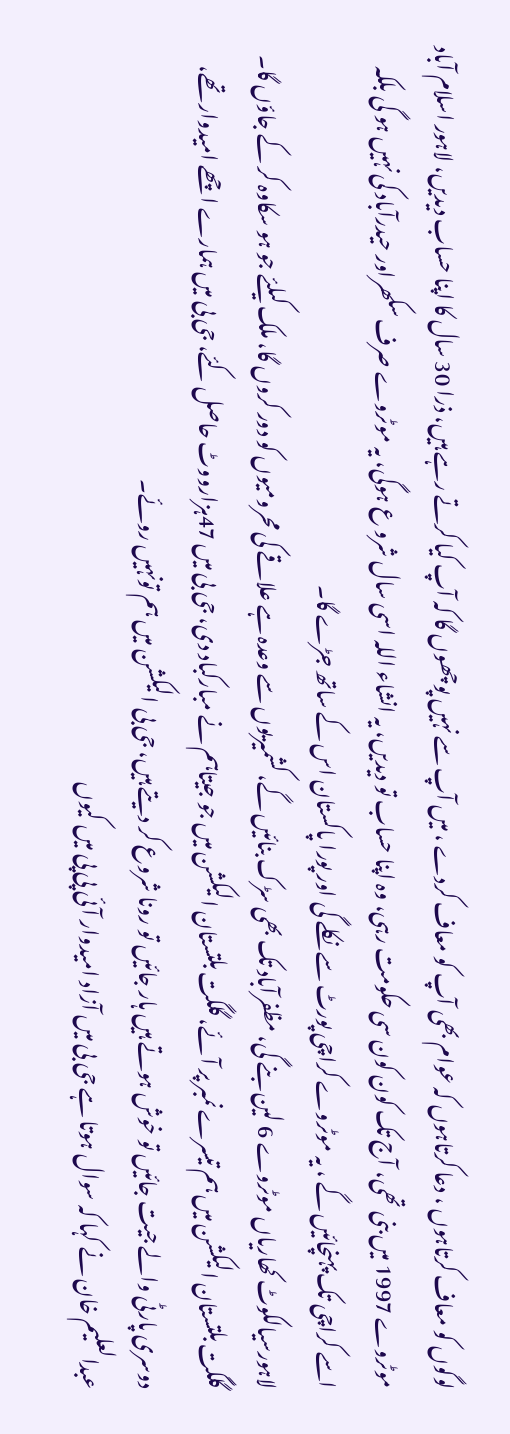لوگوں کو معاف کرتاہوں ، دعا کرتاہوں کہ عوام بھی آپ کو معاف کردے ، میں آپ سے نہیں پوچھوں گا کہ آپ کیا کرتے رہے ہیں، ذرا 30 سال کا اپنا حساب دیدیں، لاہور اسلام آباد موٹروے 1997 میں بنی تھی، آج تک کون کون سی حکومت رہی، وہ اپنا حساب تو دیدیں، یہ انشاء اللہ اسی سال شرو ع ہوگی، یہ موٹروے صرف سکھراور حیدرآباد کی نہیں ہو گی بلکہ اسے کراچی تک پہنچائیں گے ، یہ موٹروے کراچی پورٹ سے نکلے گی اور پورا پاکستان اس کے ساتھ جڑے گا۔
لاہورسیالکوٹ کھاریاں موٹروے 6 لین بنے گی، مظفرآباد تک بھی سڑک بنائیں گے، کشمیریوں سے وعدہ ہے علاقے کی محرومیوں کو دور کروں گا، ملک کیلئے جو ہو سکاوہ کر کے جاؤں گا۔
گلگت بلتستان الیکشن میں ہم تیسرے نمبر پر آئے، گلگت بلتستان الیکشن میں جو جیتاہم نے مبارکباد دی، جی بی میں 47ہزارووٹ حاصل کئے، جی بی میں ہمارے اچھے امیدوار تھے، دوسری پارٹی والے جیت جائیں تو خوش ہوتے ہیں ہار جائیں تو رونا شروع کر دیتے ہیں، جی بی الیکشن میں ہم تونہیں روئے۔
عبدالعلیم خان نے کہا کہ سوال ہوتا ہے جی بی میں آزاد امیدوار آئی پی پی میں کیوں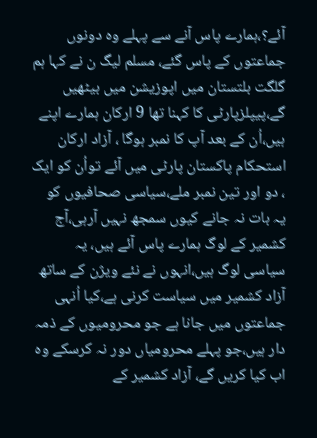آئے؟،ہمارے پاس آنے سے پہلے وہ دونوں جماعتوں کے پاس گئے، مسلم لیگ ن نے کہا ہم گلگت بلتستان میں اپوزیشن میں بیٹھیں گے،پیپلزپارٹی کا کہنا تھا 9 ارکان ہمارے اپنے ہیں،اُن کے بعد آپ کا نمبر ہوگا ، آزاد ارکان استحکام پاکستان پارٹی میں آئے تواُن کو ایک ، دو اور تین نمبر ملے،سیاسی صحافیوں کو یہ بات نہ جانے کیوں سمجھ نہیں آرہی،آج کشمیر کے لوگ ہمارے پاس آئے ہیں، یہ سیاسی لوگ ہیں،انہوں نے نئے ویژن کے ساتھ آزاد کشمیر میں سیاست کرنی ہے،کیا اُنہی جماعتوں میں جانا ہے جو محرومیوں کے ذمہ دار ہیں،جو پہلے محرومیاں دور نہ کرسکے وہ اب کیا کریں گے، آزاد کشمیر کے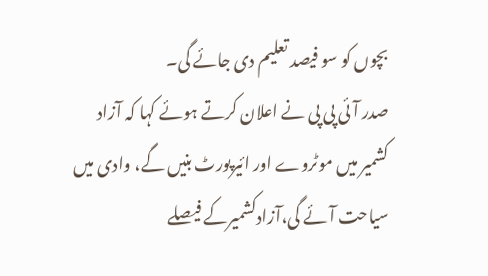بچوں کو سو فیصد تعلیم دی جائے گی۔
صدر آئی پی پی نے اعلان کرتے ہوئے کہا کہ آزاد کشمیر میں موٹروے اور ائیرپورٹ بنیں گے، وادی میں سیاحت آئے گی،آزادکشمیرکے فیصلے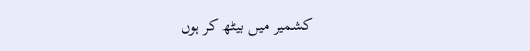کشمیر میں بیٹھ کر ہوں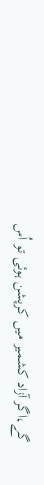گے،اگر آزاد کشمیر میں کرپشن ہوئی تو اُس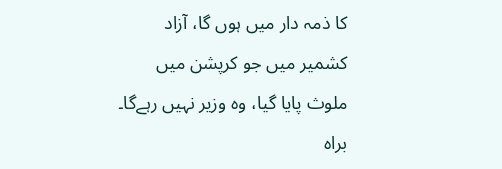کا ذمہ دار میں ہوں گا، آزاد کشمیر میں جو کرپشن میں ملوث پایا گیا، وہ وزیر نہیں رہےگا۔
براہ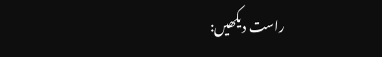راست دیکھیں: